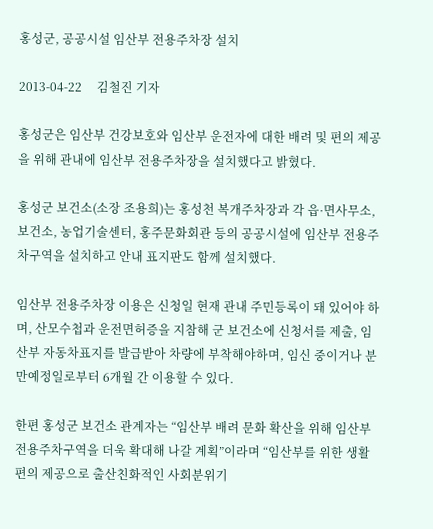홍성군, 공공시설 임산부 전용주차장 설치

2013-04-22     김철진 기자

홍성군은 임산부 건강보호와 임산부 운전자에 대한 배려 및 편의 제공을 위해 관내에 임산부 전용주차장을 설치했다고 밝혔다.

홍성군 보건소(소장 조용희)는 홍성천 복개주차장과 각 읍·면사무소, 보건소, 농업기술센터, 홍주문화회관 등의 공공시설에 임산부 전용주차구역을 설치하고 안내 표지판도 함께 설치했다.

임산부 전용주차장 이용은 신청일 현재 관내 주민등록이 돼 있어야 하며, 산모수첩과 운전면허증을 지참해 군 보건소에 신청서를 제출, 임산부 자동차표지를 발급받아 차량에 부착해야하며, 임신 중이거나 분만예정일로부터 6개월 간 이용할 수 있다.

한편 홍성군 보건소 관계자는 “임산부 배려 문화 확산을 위해 임산부전용주차구역을 더욱 확대해 나갈 계획”이라며 “임산부를 위한 생활편의 제공으로 출산친화적인 사회분위기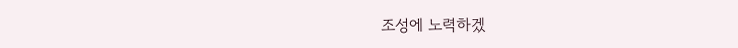조성에 노력하겠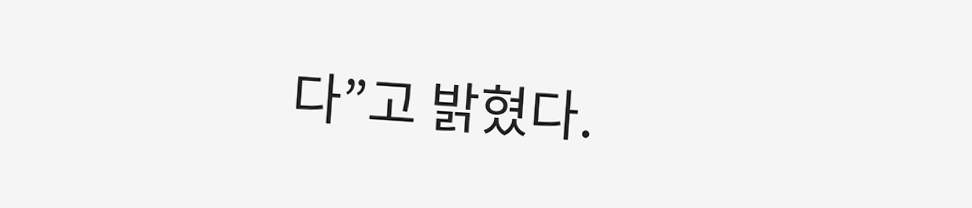다”고 밝혔다.